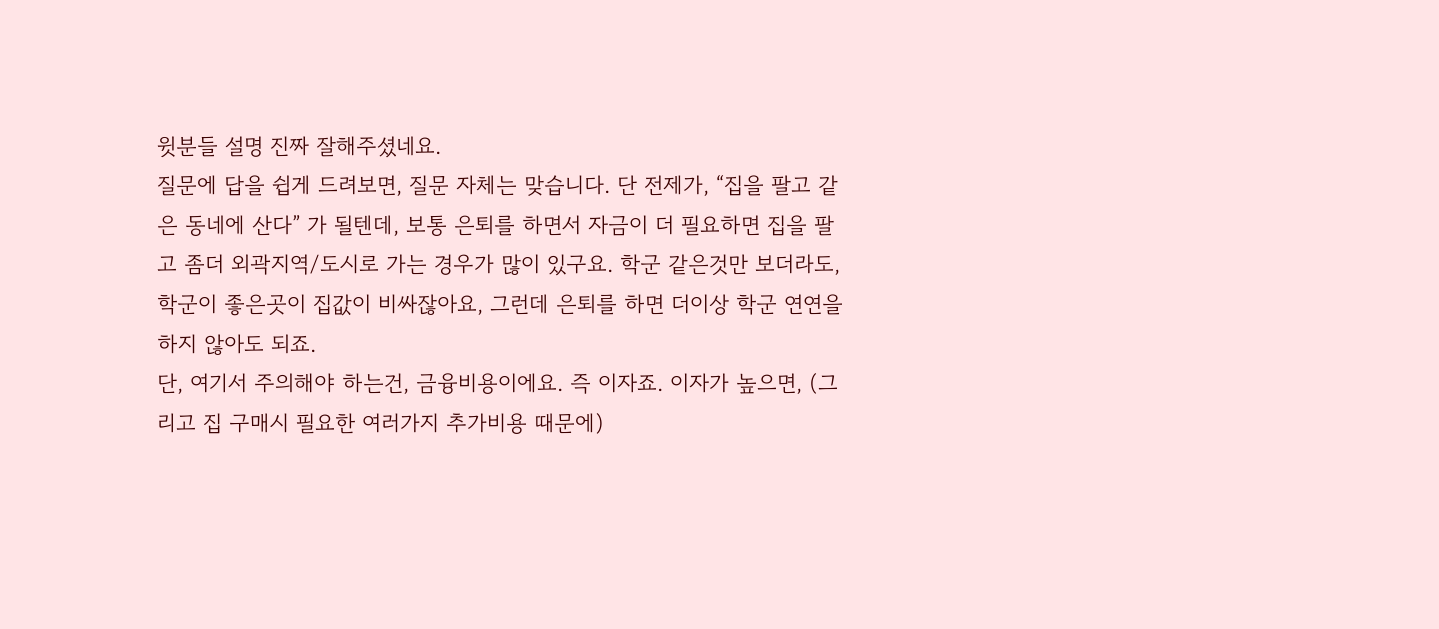윗분들 설명 진짜 잘해주셨네요.
질문에 답을 쉽게 드려보면, 질문 자체는 맞습니다. 단 전제가, “집을 팔고 같은 동네에 산다” 가 될텐데, 보통 은퇴를 하면서 자금이 더 필요하면 집을 팔고 좀더 외곽지역/도시로 가는 경우가 많이 있구요. 학군 같은것만 보더라도, 학군이 좋은곳이 집값이 비싸잖아요, 그런데 은퇴를 하면 더이상 학군 연연을 하지 않아도 되죠.
단, 여기서 주의해야 하는건, 금융비용이에요. 즉 이자죠. 이자가 높으면, (그리고 집 구매시 필요한 여러가지 추가비용 때문에)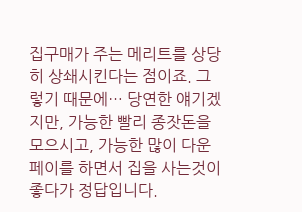집구매가 주는 메리트를 상당히 상쇄시킨다는 점이죠. 그렇기 때문에… 당연한 얘기겠지만, 가능한 빨리 종잣돈을 모으시고, 가능한 많이 다운페이를 하면서 집을 사는것이 좋다가 정답입니다.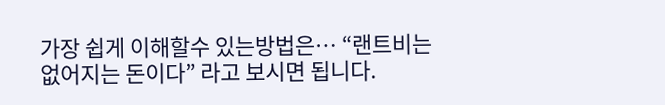가장 쉽게 이해할수 있는방법은… “랜트비는 없어지는 돈이다” 라고 보시면 됩니다.